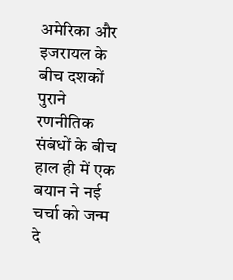अमेरिका और इजरायल के बीच दशकों पुराने रणनीतिक संबंधों के बीच हाल ही में एक बयान ने नई चर्चा को जन्म दे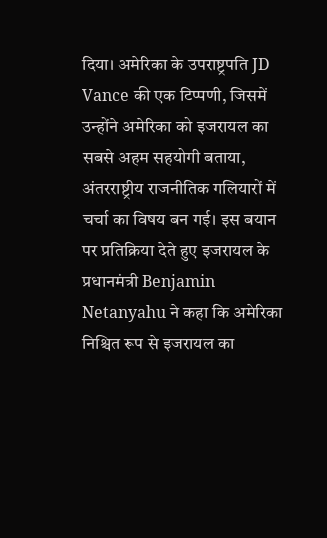दिया। अमेरिका के उपराष्ट्रपति JD Vance की एक टिप्पणी, जिसमें उन्होंने अमेरिका को इजरायल का सबसे अहम सहयोगी बताया, अंतरराष्ट्रीय राजनीतिक गलियारों में चर्चा का विषय बन गई। इस बयान पर प्रतिक्रिया देते हुए इजरायल के प्रधानमंत्री Benjamin Netanyahu ने कहा कि अमेरिका निश्चित रूप से इजरायल का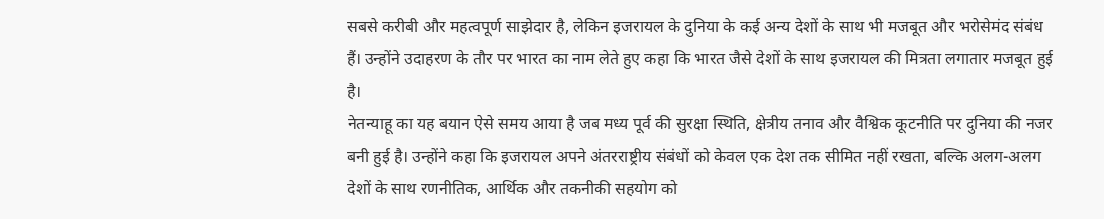सबसे करीबी और महत्वपूर्ण साझेदार है, लेकिन इजरायल के दुनिया के कई अन्य देशों के साथ भी मजबूत और भरोसेमंद संबंध हैं। उन्होंने उदाहरण के तौर पर भारत का नाम लेते हुए कहा कि भारत जैसे देशों के साथ इजरायल की मित्रता लगातार मजबूत हुई है।
नेतन्याहू का यह बयान ऐसे समय आया है जब मध्य पूर्व की सुरक्षा स्थिति, क्षेत्रीय तनाव और वैश्विक कूटनीति पर दुनिया की नजर बनी हुई है। उन्होंने कहा कि इजरायल अपने अंतरराष्ट्रीय संबंधों को केवल एक देश तक सीमित नहीं रखता, बल्कि अलग-अलग देशों के साथ रणनीतिक, आर्थिक और तकनीकी सहयोग को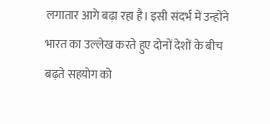लगातार आगे बढ़ा रहा है। इसी संदर्भ में उन्होंने भारत का उल्लेख करते हुए दोनों देशों के बीच बढ़ते सहयोग को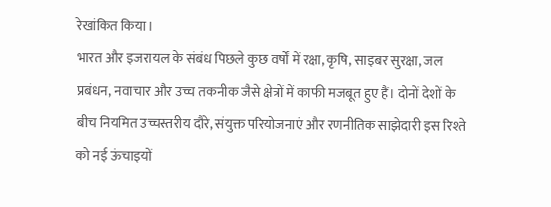रेखांकित किया।
भारत और इजरायल के संबंध पिछले कुछ वर्षों में रक्षा, कृषि, साइबर सुरक्षा, जल प्रबंधन, नवाचार और उच्च तकनीक जैसे क्षेत्रों में काफी मजबूत हुए हैं। दोनों देशों के बीच नियमित उच्चस्तरीय दौरे, संयुक्त परियोजनाएं और रणनीतिक साझेदारी इस रिश्ते को नई ऊंचाइयों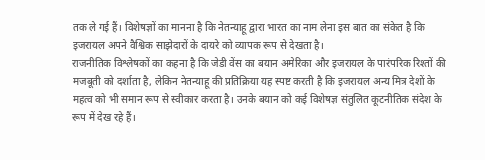तक ले गई हैं। विशेषज्ञों का मानना है कि नेतन्याहू द्वारा भारत का नाम लेना इस बात का संकेत है कि इजरायल अपने वैश्विक साझेदारों के दायरे को व्यापक रूप से देखता है।
राजनीतिक विश्लेषकों का कहना है कि जेडी वेंस का बयान अमेरिका और इजरायल के पारंपरिक रिश्तों की मजबूती को दर्शाता है, लेकिन नेतन्याहू की प्रतिक्रिया यह स्पष्ट करती है कि इजरायल अन्य मित्र देशों के महत्व को भी समान रूप से स्वीकार करता है। उनके बयान को कई विशेषज्ञ संतुलित कूटनीतिक संदेश के रूप में देख रहे हैं।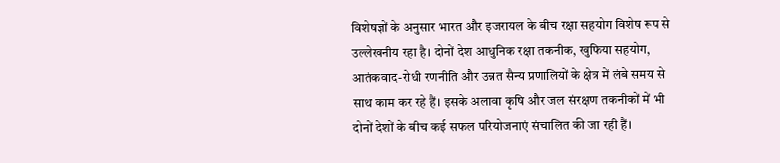विशेषज्ञों के अनुसार भारत और इजरायल के बीच रक्षा सहयोग विशेष रूप से उल्लेखनीय रहा है। दोनों देश आधुनिक रक्षा तकनीक, खुफिया सहयोग, आतंकवाद-रोधी रणनीति और उन्नत सैन्य प्रणालियों के क्षेत्र में लंबे समय से साथ काम कर रहे हैं। इसके अलावा कृषि और जल संरक्षण तकनीकों में भी दोनों देशों के बीच कई सफल परियोजनाएं संचालित की जा रही हैं।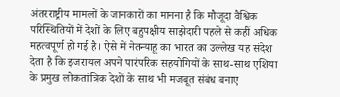अंतरराष्ट्रीय मामलों के जानकारों का मानना है कि मौजूदा वैश्विक परिस्थितियों में देशों के लिए बहुपक्षीय साझेदारी पहले से कहीं अधिक महत्वपूर्ण हो गई है। ऐसे में नेतन्याहू का भारत का उल्लेख यह संदेश देता है कि इजरायल अपने पारंपरिक सहयोगियों के साथ-साथ एशिया के प्रमुख लोकतांत्रिक देशों के साथ भी मजबूत संबंध बनाए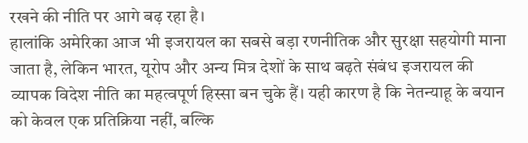रखने की नीति पर आगे बढ़ रहा है।
हालांकि अमेरिका आज भी इजरायल का सबसे बड़ा रणनीतिक और सुरक्षा सहयोगी माना जाता है, लेकिन भारत, यूरोप और अन्य मित्र देशों के साथ बढ़ते संबंध इजरायल की व्यापक विदेश नीति का महत्वपूर्ण हिस्सा बन चुके हैं। यही कारण है कि नेतन्याहू के बयान को केवल एक प्रतिक्रिया नहीं, बल्कि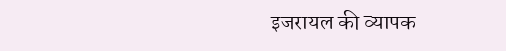इजरायल की व्यापक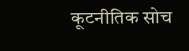कूटनीतिक सोच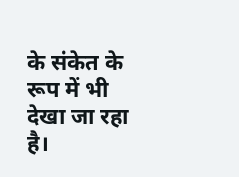के संकेत के रूप में भी देखा जा रहा है।